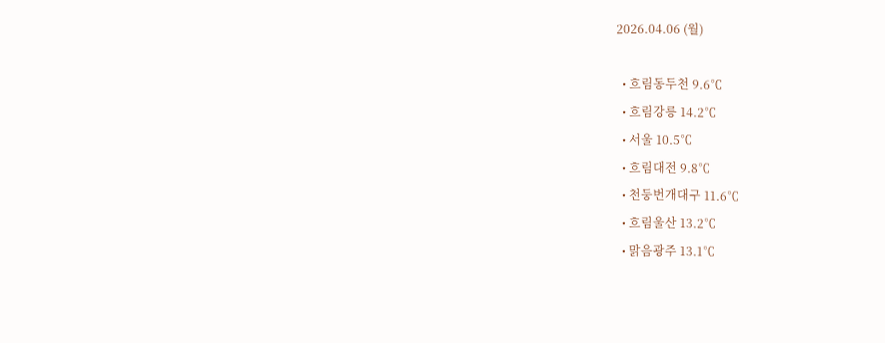2026.04.06 (월)

  • 흐림동두천 9.6℃
  • 흐림강릉 14.2℃
  • 서울 10.5℃
  • 흐림대전 9.8℃
  • 천둥번개대구 11.6℃
  • 흐림울산 13.2℃
  • 맑음광주 13.1℃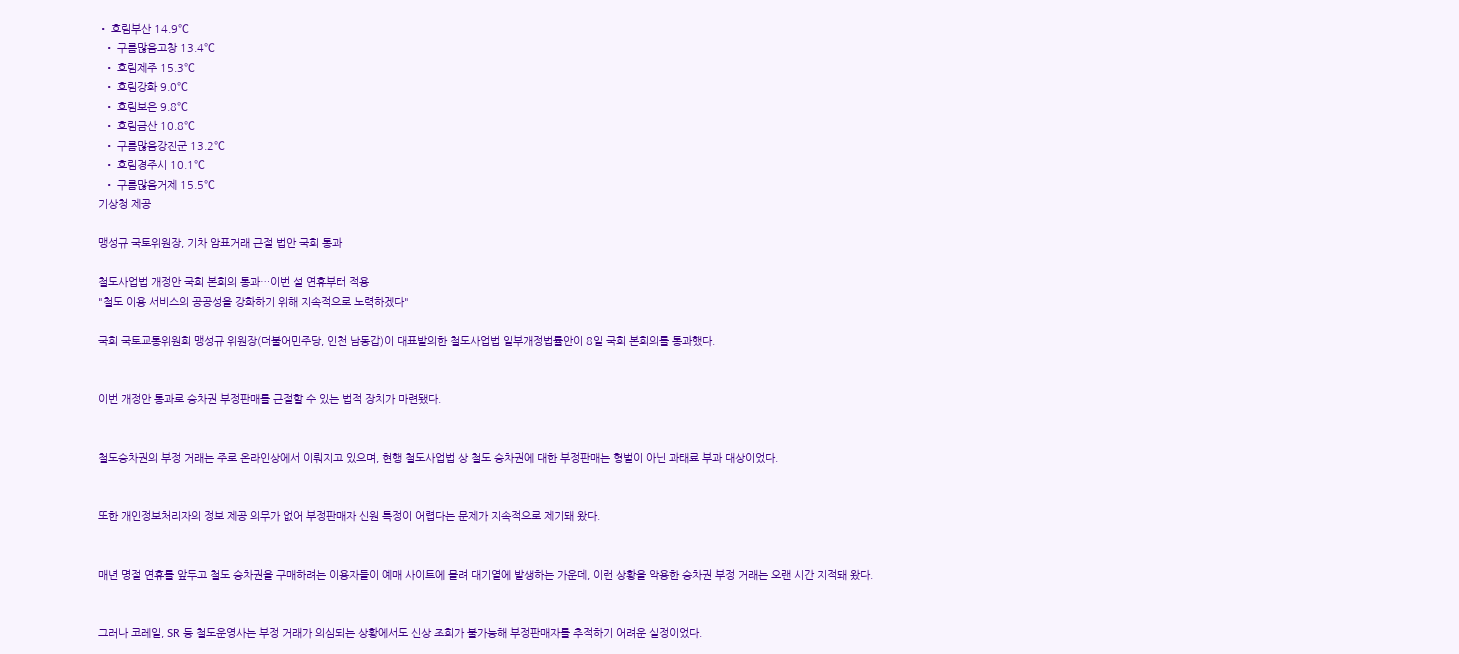• 흐림부산 14.9℃
  • 구름많음고창 13.4℃
  • 흐림제주 15.3℃
  • 흐림강화 9.0℃
  • 흐림보은 9.8℃
  • 흐림금산 10.8℃
  • 구름많음강진군 13.2℃
  • 흐림경주시 10.1℃
  • 구름많음거제 15.5℃
기상청 제공

맹성규 국토위원장, 기차 암표거래 근절 법안 국회 통과

철도사업법 개정안 국회 본회의 통과…이번 설 연휴부터 적용
"철도 이용 서비스의 공공성을 강화하기 위해 지속적으로 노력하겠다"

국회 국토교통위원회 맹성규 위원장(더불어민주당, 인천 남동갑)이 대표발의한 철도사업법 일부개정법률안이 8일 국회 본회의를 통과했다.


이번 개정안 통과로 승차권 부정판매를 근절할 수 있는 법적 장치가 마련됐다.


철도승차권의 부정 거래는 주로 온라인상에서 이뤄지고 있으며, 현행 철도사업법 상 철도 승차권에 대한 부정판매는 형벌이 아닌 과태료 부과 대상이었다.


또한 개인정보처리자의 정보 제공 의무가 없어 부정판매자 신원 특정이 어렵다는 문제가 지속적으로 제기돼 왔다.


매년 명절 연휴를 앞두고 철도 승차권을 구매하려는 이용자들이 예매 사이트에 몰려 대기열에 발생하는 가운데, 이런 상황을 악용한 승차권 부정 거래는 오랜 시간 지적돼 왔다.


그러나 코레일, SR 등 철도운영사는 부정 거래가 의심되는 상황에서도 신상 조회가 불가능해 부정판매자를 추적하기 어려운 실정이었다.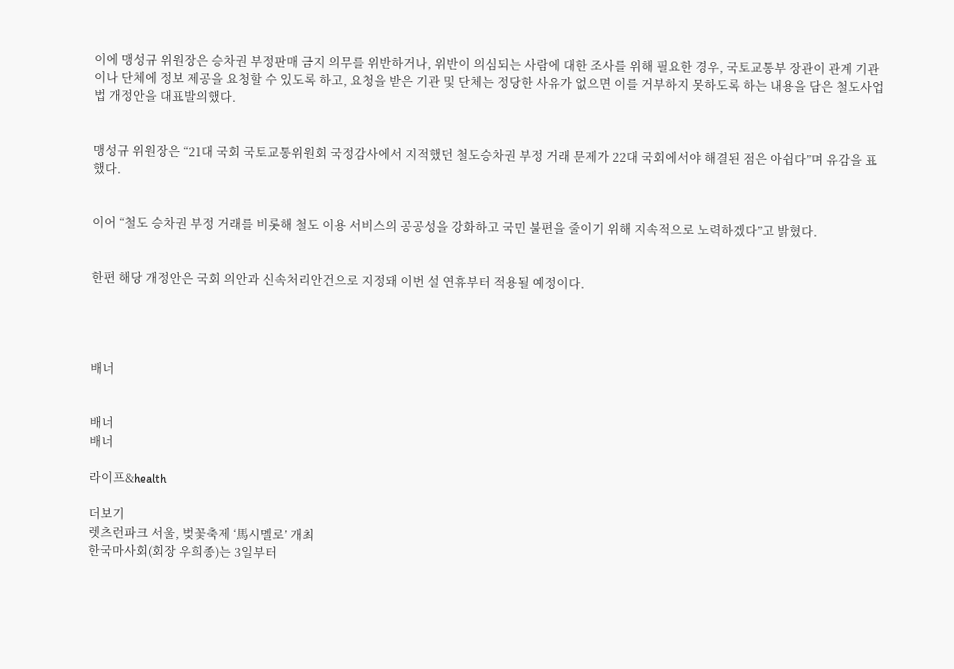이에 맹성규 위원장은 승차권 부정판매 금지 의무를 위반하거나, 위반이 의심되는 사람에 대한 조사를 위해 필요한 경우, 국토교통부 장관이 관계 기관이나 단체에 정보 제공을 요청할 수 있도록 하고, 요청을 받은 기관 및 단체는 정당한 사유가 없으면 이를 거부하지 못하도록 하는 내용을 담은 철도사업법 개정안을 대표발의했다.


맹성규 위원장은 “21대 국회 국토교통위원회 국정감사에서 지적했던 철도승차권 부정 거래 문제가 22대 국회에서야 해결된 점은 아쉽다”며 유감을 표했다.


이어 “철도 승차권 부정 거래를 비롯해 철도 이용 서비스의 공공성을 강화하고 국민 불편을 줄이기 위해 지속적으로 노력하겠다”고 밝혔다.


한편 해당 개정안은 국회 의안과 신속처리안건으로 지정돼 이번 설 연휴부터 적용될 예정이다.




배너


배너
배너

라이프&health

더보기
렛츠런파크 서울, 벚꽃축제 ‘馬시멜로’ 개최
한국마사회(회장 우희종)는 3일부터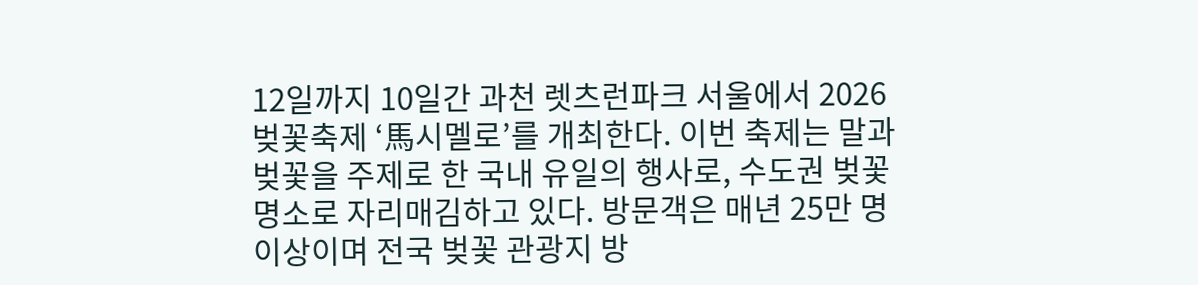12일까지 10일간 과천 렛츠런파크 서울에서 2026 벚꽃축제 ‘馬시멜로’를 개최한다. 이번 축제는 말과 벚꽃을 주제로 한 국내 유일의 행사로, 수도권 벚꽃 명소로 자리매김하고 있다. 방문객은 매년 25만 명 이상이며 전국 벚꽃 관광지 방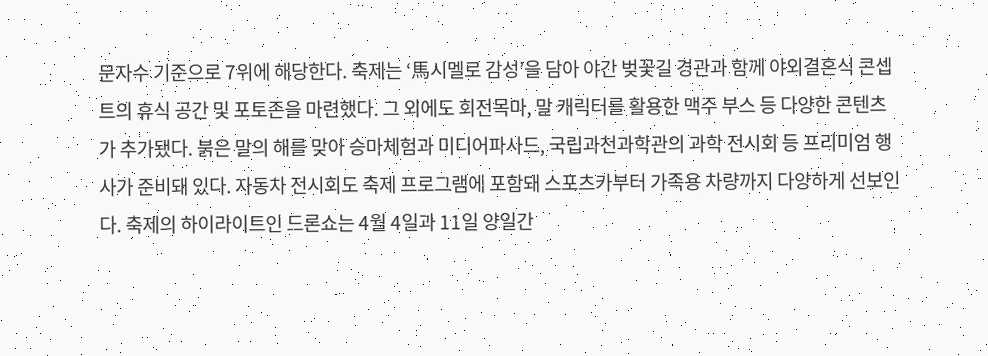문자수 기준으로 7위에 해당한다. 축제는 ‘馬시멜로 감성’을 담아 야간 벚꽃길 경관과 함께 야외결혼식 콘셉트의 휴식 공간 및 포토존을 마련했다. 그 외에도 회전목마, 말 캐릭터를 활용한 맥주 부스 등 다양한 콘텐츠가 추가됐다. 붉은 말의 해를 맞아 승마체험과 미디어파사드, 국립과천과학관의 과학 전시회 등 프리미엄 행사가 준비돼 있다. 자동차 전시회도 축제 프로그램에 포함돼 스포츠카부터 가족용 차량까지 다양하게 선보인다. 축제의 하이라이트인 드론쇼는 4월 4일과 11일 양일간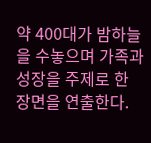약 400대가 밤하늘을 수놓으며 가족과 성장을 주제로 한 장면을 연출한다.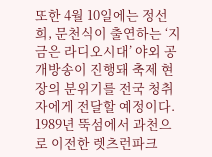또한 4월 10일에는 정선희, 문천식이 출연하는 ‘지금은 라디오시대’ 야외 공개방송이 진행돼 축제 현장의 분위기를 전국 청취자에게 전달할 예정이다. 1989년 뚝섬에서 과천으로 이전한 렛츠런파크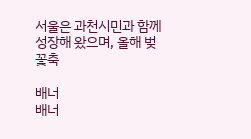서울은 과천시민과 함께 성장해 왔으며, 올해 벚꽃축

배너
배너